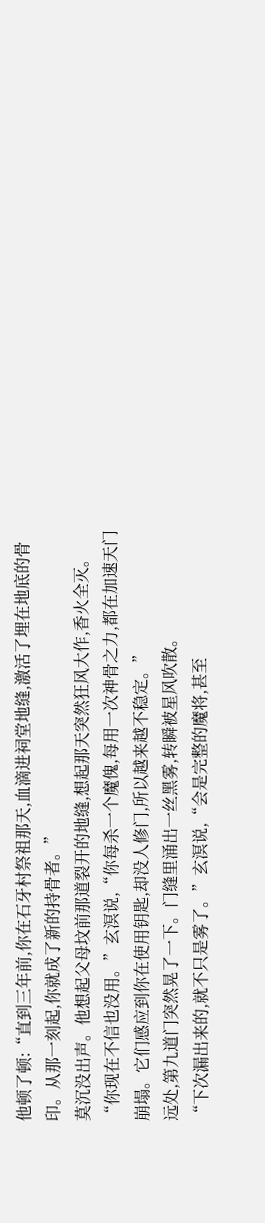他顿了顿:“直到三年前,你在石牙村祭祖那天,血滴进祠堂地缝,激活了埋在地底的骨印。从那一刻起,你就成了新的持骨者。”
莫沉没出声。他想起父母坟前那道裂开的地缝,想起那天突然狂风大作,香火全灭。
“你现在不信也没用。”玄溟说,“你每杀一个魔傀,每用一次神骨之力,都在加速天门崩塌。它们感应到你在使用钥匙,却没人修门,所以越来越不稳定。”
远处,第九道门突然晃了一下。门缝里涌出一丝黑雾,转瞬被星风吹散。
“下次漏出来的,就不只是雾了。”玄溟说,“会是完整的魔将,甚至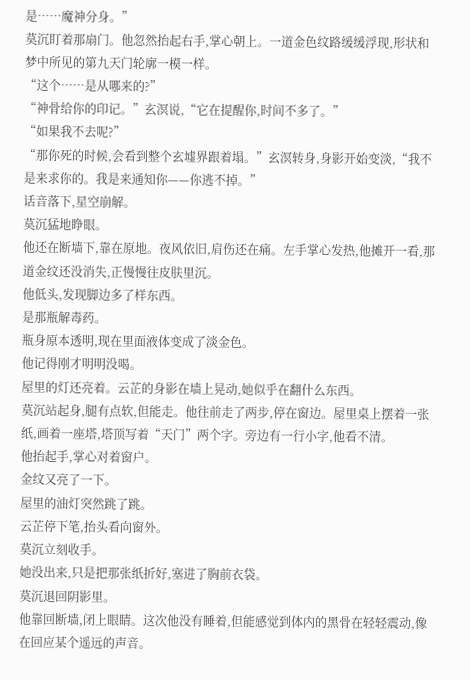是……魔神分身。”
莫沉盯着那扇门。他忽然抬起右手,掌心朝上。一道金色纹路缓缓浮现,形状和梦中所见的第九天门轮廓一模一样。
“这个……是从哪来的?”
“神骨给你的印记。”玄溟说,“它在提醒你,时间不多了。”
“如果我不去呢?”
“那你死的时候,会看到整个玄墟界跟着塌。”玄溟转身,身影开始变淡,“我不是来求你的。我是来通知你——你逃不掉。”
话音落下,星空崩解。
莫沉猛地睁眼。
他还在断墙下,靠在原地。夜风依旧,肩伤还在痛。左手掌心发热,他摊开一看,那道金纹还没消失,正慢慢往皮肤里沉。
他低头,发现脚边多了样东西。
是那瓶解毒药。
瓶身原本透明,现在里面液体变成了淡金色。
他记得刚才明明没喝。
屋里的灯还亮着。云芷的身影在墙上晃动,她似乎在翻什么东西。
莫沉站起身,腿有点软,但能走。他往前走了两步,停在窗边。屋里桌上摆着一张纸,画着一座塔,塔顶写着“天门”两个字。旁边有一行小字,他看不清。
他抬起手,掌心对着窗户。
金纹又亮了一下。
屋里的油灯突然跳了跳。
云芷停下笔,抬头看向窗外。
莫沉立刻收手。
她没出来,只是把那张纸折好,塞进了胸前衣袋。
莫沉退回阴影里。
他靠回断墙,闭上眼睛。这次他没有睡着,但能感觉到体内的黑骨在轻轻震动,像在回应某个遥远的声音。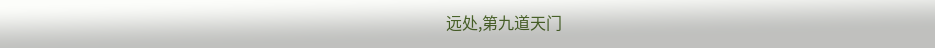远处,第九道天门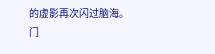的虚影再次闪过脑海。
门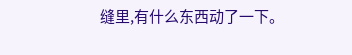缝里,有什么东西动了一下。